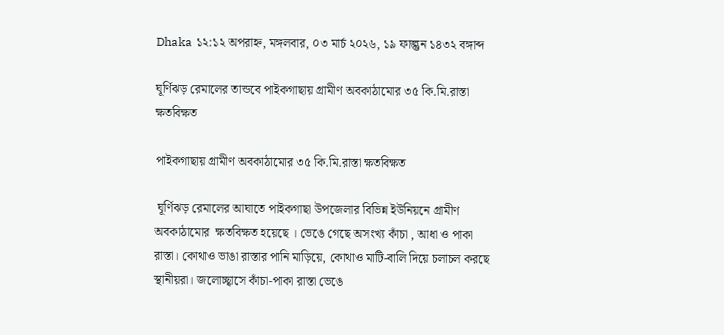Dhaka ১২:১২ অপরাহ্ন, মঙ্গলবার, ০৩ মার্চ ২০২৬, ১৯ ফাল্গুন ১৪৩২ বঙ্গাব্দ

ঘূর্ণিঝড় রেমালের তান্ডবে পাইকগাছায় গ্রামীণ অবকাঠামোর ৩৫ কি.মি.রাস্তা ক্ষতবিক্ষত

পাইকগাছায় গ্রামীণ অবকাঠামোর ৩৫ কি.মি.রাস্তা ক্ষতবিক্ষত

 ঘূর্ণিঝড় রেমালের আঘাতে পাইকগাছা উপজেলার বিভিন্ন ইউনিয়নে গ্রামীণ অবকাঠামোর  ক্ষতবিক্ষত হয়েছে । ভেঙে গেছে অসংখ্য কাঁচা , আধা ও পাকা রাস্তা। কোথাও ভাঙা রাস্তার পানি মাড়িয়ে, কোথাও মাটি-বালি দিয়ে চলাচল করছে স্থানীয়রা। জলোচ্ছ্বাসে কাঁচা-পাকা রাস্তা ভেঙে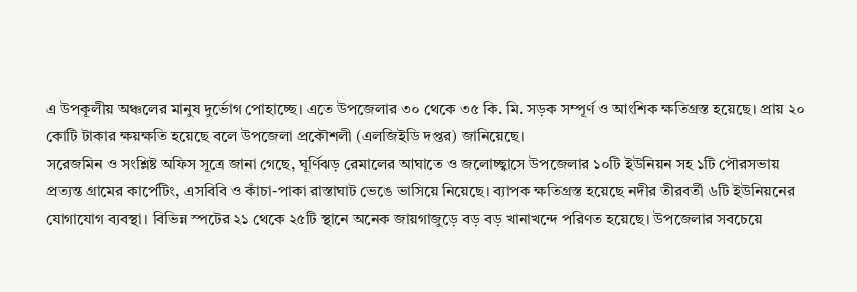এ উপকূলীয় অঞ্চলের মানুষ দুর্ভোগ পোহাচ্ছে। এতে উপজেলার ৩০ থেকে ৩৫ কি. মি. সড়ক সম্পূর্ণ ও আংশিক ক্ষতিগ্রস্ত হয়েছে। প্রায় ২০ কোটি টাকার ক্ষয়ক্ষতি হয়েছে বলে উপজেলা প্রকৌশলী (এলজিইডি দপ্তর) জানিয়েছে।
সরেজমিন ও সংশ্লিষ্ট অফিস সূত্রে জানা গেছে, ঘূর্ণিঝড় রেমালের আঘাতে ও জলোচ্ছ্বাসে উপজেলার ১০টি ইউনিয়ন সহ ১টি পৌরসভায় প্রত্যন্ত গ্রামের কার্পেটিং, এসবিবি ও কাঁচা-পাকা রাস্তাঘাট ভেঙে ভাসিয়ে নিয়েছে। ব্যাপক ক্ষতিগ্রস্ত হয়েছে নদীর তীরবর্তী ৬টি ইউনিয়নের যোগাযোগ ব্যবস্থা। বিভিন্ন স্পটের ২১ থেকে ২৫টি স্থানে অনেক জায়গাজুড়ে বড় বড় খানাখন্দে পরিণত হয়েছে। উপজেলার সবচেয়ে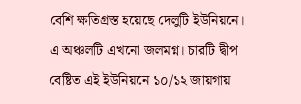বেশি ক্ষতিগ্রস্ত হয়েছে দেলুটি ইউনিয়নে। এ অঞ্চলটি এখনো জলমগ্ন। চারটি দ্বীপ বেষ্টিত এই ইউনিয়নে ১০/১২ জায়গায়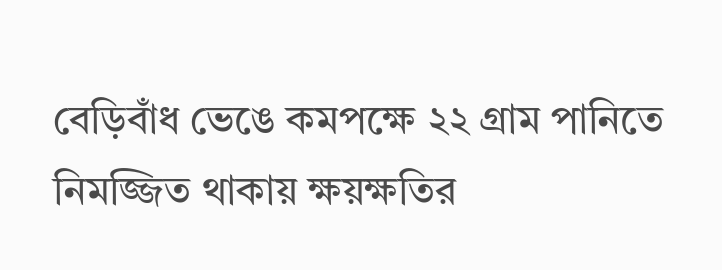বেড়িবাঁধ ভেঙে কমপক্ষে ২২ গ্রাম পানিতে নিমজ্জিত থাকায় ক্ষয়ক্ষতির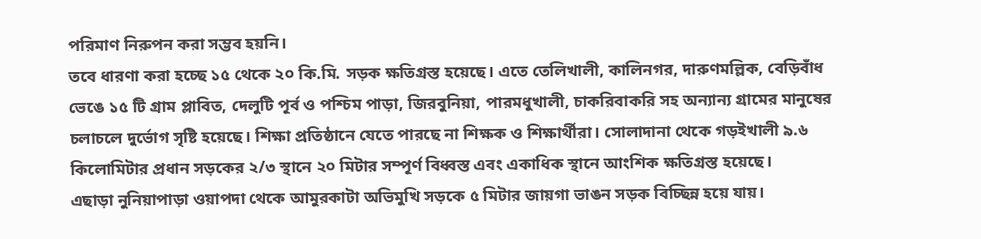পরিমাণ নিরুপন করা সম্ভব হয়নি।
তবে ধারণা করা হচ্ছে ১৫ থেকে ২০ কি.মি. সড়ক ক্ষতিগ্রস্ত হয়েছে। এতে তেলিখালী, কালিনগর, দারুণমল্লিক, বেড়িবাঁধ ভেঙে ১৫ টি গ্রাম প্লাবিত, দেলুটি পূর্ব ও পশ্চিম পাড়া, জিরবুনিয়া, পারমধুখালী, চাকরিবাকরি সহ অন্যান্য গ্রামের মানুষের চলাচলে দুর্ভোগ সৃষ্টি হয়েছে। শিক্ষা প্রতিষ্ঠানে যেতে পারছে না শিক্ষক ও শিক্ষার্থীরা। সোলাদানা থেকে গড়ইখালী ৯.৬ কিলোমিটার প্রধান সড়কের ২/৩ স্থানে ২০ মিটার সম্পূর্ণ বিধ্বস্ত এবং একাধিক স্থানে আংশিক ক্ষতিগ্রস্ত হয়েছে।
এছাড়া নুনিয়াপাড়া ওয়াপদা থেকে আমুরকাটা অভিমুখি সড়কে ৫ মিটার জায়গা ভাঙন সড়ক বিচ্ছিন্ন হয়ে যায়।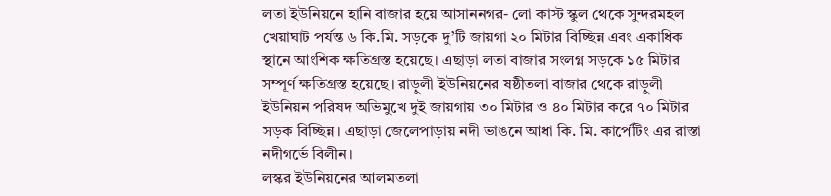লতা ইউনিয়নে হানি বাজার হয়ে আসাননগর- লো কাস্ট স্কুল থেকে সুন্দরমহল খেয়াঘাট পর্যন্ত ৬ কি.মি. সড়কে দু’টি জায়গা ২০ মিটার বিচ্ছিন্ন এবং একাধিক স্থানে আংশিক ক্ষতিগ্রস্ত হয়েছে। এছাড়া লতা বাজার সংলগ্ন সড়কে ১৫ মিটার সম্পূর্ণ ক্ষতিগ্রস্ত হয়েছে। রাড়ুলী ইউনিয়নের ষষ্ঠীতলা বাজার থেকে রাড়ুলী ইউনিয়ন পরিষদ অভিমুখে দুই জায়গায় ৩০ মিটার ও ৪০ মিটার করে ৭০ মিটার সড়ক বিচ্ছিন্ন। এছাড়া জেলেপাড়ায় নদী ভাঙনে আধা কি. মি. কার্পেটিং এর রাস্তা নদীগর্ভে বিলীন।
লস্কর ইউনিয়নের আলমতলা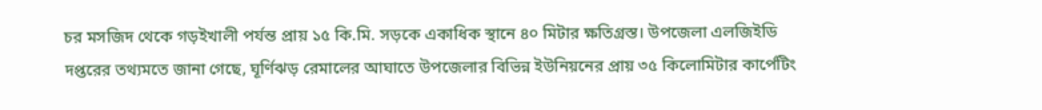চর মসজিদ থেকে গড়ইখালী পর্যন্ত প্রায় ১৫ কি.মি. সড়কে একাধিক স্থানে ৪০ মিটার ক্ষতিগ্রস্ত। উপজেলা এলজিইডি দপ্তরের তথ্যমতে জানা গেছে, ঘূর্ণিঝড় রেমালের আঘাতে উপজেলার বিভিন্ন ইউনিয়নের প্রায় ৩৫ কিলোমিটার কার্পেটিং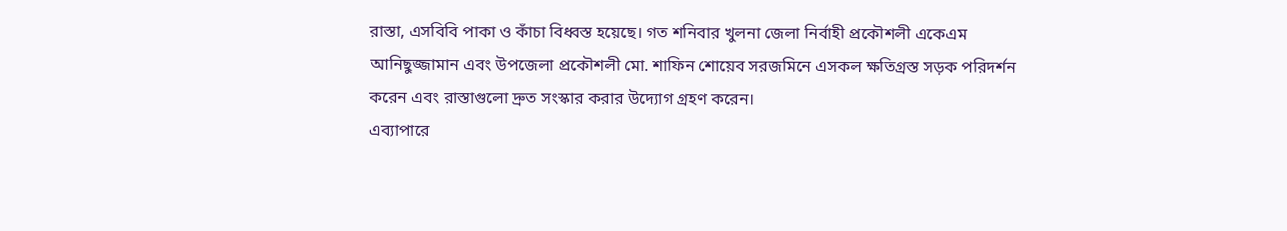রাস্তা, এসবিবি পাকা ও কাঁচা বিধ্বস্ত হয়েছে। গত শনিবার খুলনা জেলা নির্বাহী প্রকৌশলী একেএম আনিছুজ্জামান এবং উপজেলা প্রকৌশলী মো. শাফিন শোয়েব সরজমিনে এসকল ক্ষতিগ্রস্ত সড়ক পরিদর্শন করেন এবং রাস্তাগুলো দ্রুত সংস্কার করার উদ্যোগ গ্রহণ করেন।
এব্যাপারে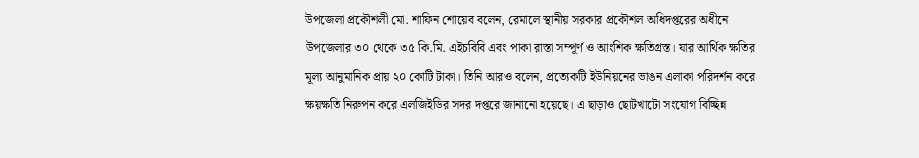উপজেলা প্রকৌশলী মো. শাফিন শোয়েব বলেন, রেমালে স্থানীয় সরকার প্রকৌশল অধিদপ্তরের অধীনে উপজেলার ৩০ থেকে ৩৫ কি.মি. এইচবিবি এবং পাকা রাস্তা সম্পূর্ণ ও আংশিক ক্ষতিগ্রস্ত। যার আর্থিক ক্ষতির মূল্য আনুমানিক প্রায় ২০ কোটি টাকা। তিনি আরও বলেন, প্রত্যেকটি ইউনিয়নের ভাঙন এলাকা পরিদর্শন করে ক্ষয়ক্ষতি নিরুপন করে এলজিইডির সদর দপ্তরে জানানো হয়েছে। এ ছাড়াও ছোটখাটো সংযোগ বিচ্ছিন্ন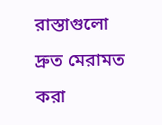রাস্তাগুলো দ্রুত মেরামত করা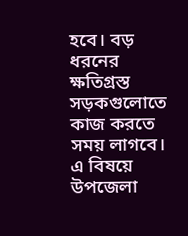হবে। বড় ধরনের ক্ষতিগ্রস্ত সড়কগুলোতে কাজ করতে সময় লাগবে। এ বিষয়ে উপজেলা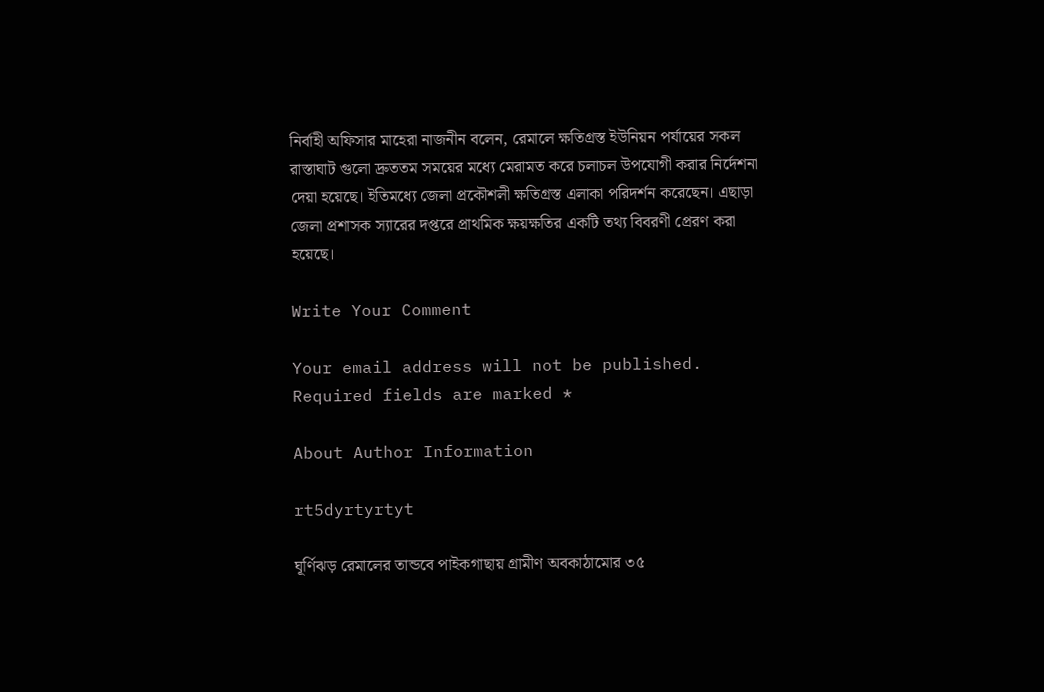নির্বাহী অফিসার মাহেরা নাজনীন বলেন, রেমালে ক্ষতিগ্রস্ত ইউনিয়ন পর্যায়ের সকল রাস্তাঘাট গুলো দ্রুততম সময়ের মধ্যে মেরামত করে চলাচল উপযোগী করার নির্দেশনা দেয়া হয়েছে। ইতিমধ্যে জেলা প্রকৌশলী ক্ষতিগ্রস্ত এলাকা পরিদর্শন করেছেন। এছাড়া জেলা প্রশাসক স্যারের দপ্তরে প্রাথমিক ক্ষয়ক্ষতির একটি তথ্য বিবরণী প্রেরণ করা হয়েছে।

Write Your Comment

Your email address will not be published. Required fields are marked *

About Author Information

rt5dyrtyrtyt

ঘূর্ণিঝড় রেমালের তান্ডবে পাইকগাছায় গ্রামীণ অবকাঠামোর ৩৫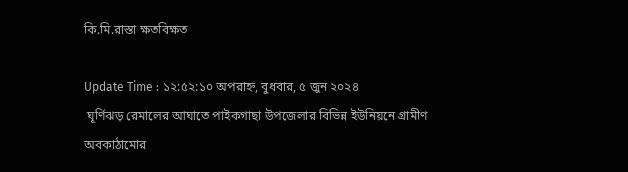কি.মি.রাস্তা ক্ষতবিক্ষত

Update Time : ১২:৫২:১০ অপরাহ্ন, বুধবার, ৫ জুন ২০২৪
 ঘূর্ণিঝড় রেমালের আঘাতে পাইকগাছা উপজেলার বিভিন্ন ইউনিয়নে গ্রামীণ অবকাঠামোর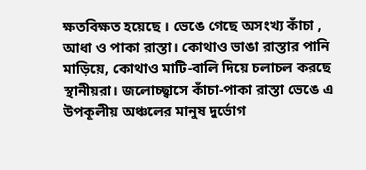ক্ষতবিক্ষত হয়েছে । ভেঙে গেছে অসংখ্য কাঁচা , আধা ও পাকা রাস্তা। কোথাও ভাঙা রাস্তার পানি মাড়িয়ে, কোথাও মাটি-বালি দিয়ে চলাচল করছে স্থানীয়রা। জলোচ্ছ্বাসে কাঁচা-পাকা রাস্তা ভেঙে এ উপকূলীয় অঞ্চলের মানুষ দুর্ভোগ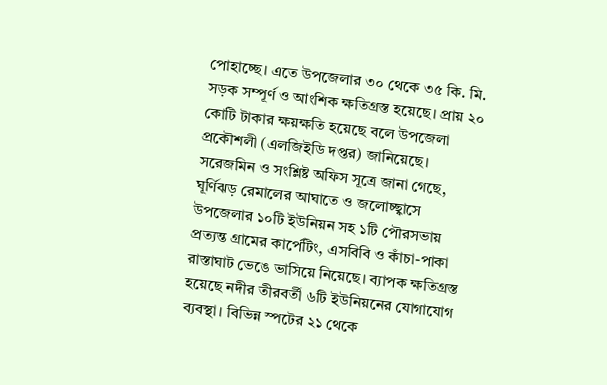পোহাচ্ছে। এতে উপজেলার ৩০ থেকে ৩৫ কি. মি. সড়ক সম্পূর্ণ ও আংশিক ক্ষতিগ্রস্ত হয়েছে। প্রায় ২০ কোটি টাকার ক্ষয়ক্ষতি হয়েছে বলে উপজেলা প্রকৌশলী (এলজিইডি দপ্তর) জানিয়েছে।
সরেজমিন ও সংশ্লিষ্ট অফিস সূত্রে জানা গেছে, ঘূর্ণিঝড় রেমালের আঘাতে ও জলোচ্ছ্বাসে উপজেলার ১০টি ইউনিয়ন সহ ১টি পৌরসভায় প্রত্যন্ত গ্রামের কার্পেটিং, এসবিবি ও কাঁচা-পাকা রাস্তাঘাট ভেঙে ভাসিয়ে নিয়েছে। ব্যাপক ক্ষতিগ্রস্ত হয়েছে নদীর তীরবর্তী ৬টি ইউনিয়নের যোগাযোগ ব্যবস্থা। বিভিন্ন স্পটের ২১ থেকে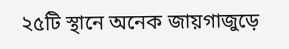২৫টি স্থানে অনেক জায়গাজুড়ে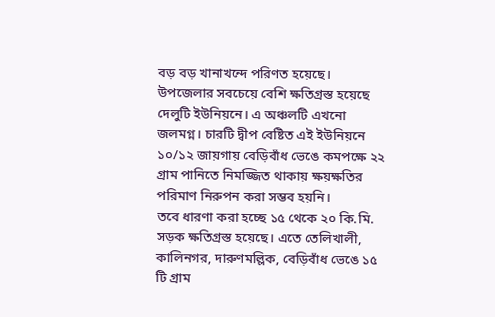বড় বড় খানাখন্দে পরিণত হয়েছে। উপজেলার সবচেয়ে বেশি ক্ষতিগ্রস্ত হয়েছে দেলুটি ইউনিয়নে। এ অঞ্চলটি এখনো জলমগ্ন। চারটি দ্বীপ বেষ্টিত এই ইউনিয়নে ১০/১২ জায়গায় বেড়িবাঁধ ভেঙে কমপক্ষে ২২ গ্রাম পানিতে নিমজ্জিত থাকায় ক্ষয়ক্ষতির পরিমাণ নিরুপন করা সম্ভব হয়নি।
তবে ধারণা করা হচ্ছে ১৫ থেকে ২০ কি.মি. সড়ক ক্ষতিগ্রস্ত হয়েছে। এতে তেলিখালী, কালিনগর, দারুণমল্লিক, বেড়িবাঁধ ভেঙে ১৫ টি গ্রাম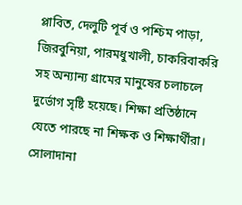প্লাবিত, দেলুটি পূর্ব ও পশ্চিম পাড়া, জিরবুনিয়া, পারমধুখালী, চাকরিবাকরি সহ অন্যান্য গ্রামের মানুষের চলাচলে দুর্ভোগ সৃষ্টি হয়েছে। শিক্ষা প্রতিষ্ঠানে যেতে পারছে না শিক্ষক ও শিক্ষার্থীরা। সোলাদানা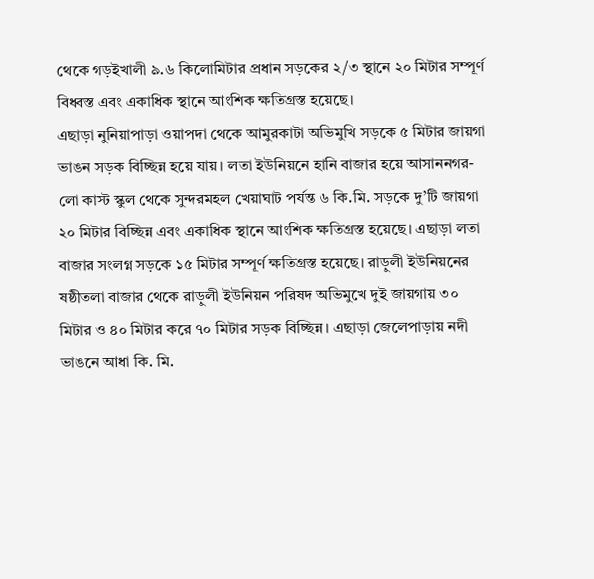থেকে গড়ইখালী ৯.৬ কিলোমিটার প্রধান সড়কের ২/৩ স্থানে ২০ মিটার সম্পূর্ণ বিধ্বস্ত এবং একাধিক স্থানে আংশিক ক্ষতিগ্রস্ত হয়েছে।
এছাড়া নুনিয়াপাড়া ওয়াপদা থেকে আমুরকাটা অভিমুখি সড়কে ৫ মিটার জায়গা ভাঙন সড়ক বিচ্ছিন্ন হয়ে যায়। লতা ইউনিয়নে হানি বাজার হয়ে আসাননগর- লো কাস্ট স্কুল থেকে সুন্দরমহল খেয়াঘাট পর্যন্ত ৬ কি.মি. সড়কে দু’টি জায়গা ২০ মিটার বিচ্ছিন্ন এবং একাধিক স্থানে আংশিক ক্ষতিগ্রস্ত হয়েছে। এছাড়া লতা বাজার সংলগ্ন সড়কে ১৫ মিটার সম্পূর্ণ ক্ষতিগ্রস্ত হয়েছে। রাড়ুলী ইউনিয়নের ষষ্ঠীতলা বাজার থেকে রাড়ুলী ইউনিয়ন পরিষদ অভিমুখে দুই জায়গায় ৩০ মিটার ও ৪০ মিটার করে ৭০ মিটার সড়ক বিচ্ছিন্ন। এছাড়া জেলেপাড়ায় নদী ভাঙনে আধা কি. মি.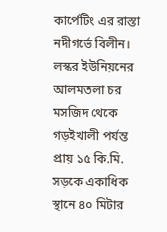কার্পেটিং এর রাস্তা নদীগর্ভে বিলীন।
লস্কর ইউনিয়নের আলমতলা চর মসজিদ থেকে গড়ইখালী পর্যন্ত প্রায় ১৫ কি.মি. সড়কে একাধিক স্থানে ৪০ মিটার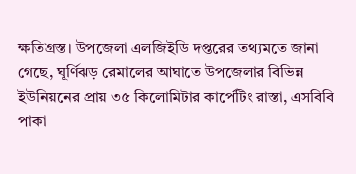ক্ষতিগ্রস্ত। উপজেলা এলজিইডি দপ্তরের তথ্যমতে জানা গেছে, ঘূর্ণিঝড় রেমালের আঘাতে উপজেলার বিভিন্ন ইউনিয়নের প্রায় ৩৫ কিলোমিটার কার্পেটিং রাস্তা, এসবিবি পাকা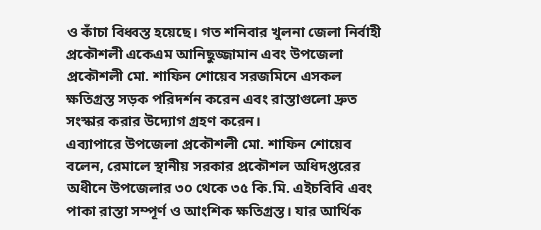ও কাঁচা বিধ্বস্ত হয়েছে। গত শনিবার খুলনা জেলা নির্বাহী প্রকৌশলী একেএম আনিছুজ্জামান এবং উপজেলা প্রকৌশলী মো. শাফিন শোয়েব সরজমিনে এসকল ক্ষতিগ্রস্ত সড়ক পরিদর্শন করেন এবং রাস্তাগুলো দ্রুত সংস্কার করার উদ্যোগ গ্রহণ করেন।
এব্যাপারে উপজেলা প্রকৌশলী মো. শাফিন শোয়েব বলেন, রেমালে স্থানীয় সরকার প্রকৌশল অধিদপ্তরের অধীনে উপজেলার ৩০ থেকে ৩৫ কি.মি. এইচবিবি এবং পাকা রাস্তা সম্পূর্ণ ও আংশিক ক্ষতিগ্রস্ত। যার আর্থিক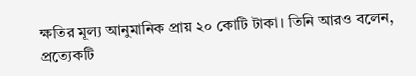ক্ষতির মূল্য আনুমানিক প্রায় ২০ কোটি টাকা। তিনি আরও বলেন, প্রত্যেকটি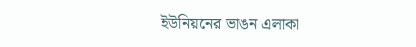ইউনিয়নের ভাঙন এলাকা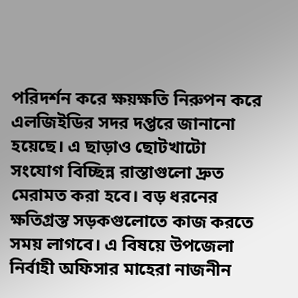পরিদর্শন করে ক্ষয়ক্ষতি নিরুপন করে এলজিইডির সদর দপ্তরে জানানো হয়েছে। এ ছাড়াও ছোটখাটো সংযোগ বিচ্ছিন্ন রাস্তাগুলো দ্রুত মেরামত করা হবে। বড় ধরনের ক্ষতিগ্রস্ত সড়কগুলোতে কাজ করতে সময় লাগবে। এ বিষয়ে উপজেলা নির্বাহী অফিসার মাহেরা নাজনীন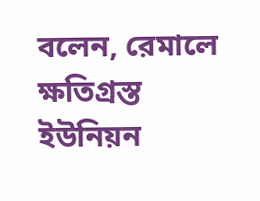বলেন, রেমালে ক্ষতিগ্রস্ত ইউনিয়ন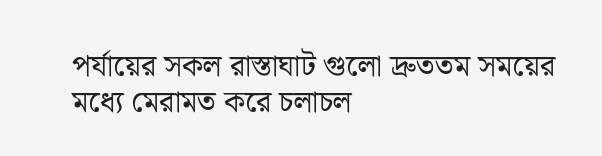পর্যায়ের সকল রাস্তাঘাট গুলো দ্রুততম সময়ের মধ্যে মেরামত করে চলাচল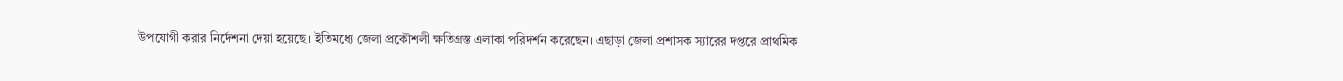উপযোগী করার নির্দেশনা দেয়া হয়েছে। ইতিমধ্যে জেলা প্রকৌশলী ক্ষতিগ্রস্ত এলাকা পরিদর্শন করেছেন। এছাড়া জেলা প্রশাসক স্যারের দপ্তরে প্রাথমিক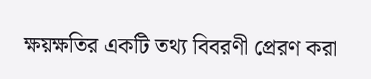ক্ষয়ক্ষতির একটি তথ্য বিবরণী প্রেরণ করা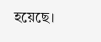হয়েছে।